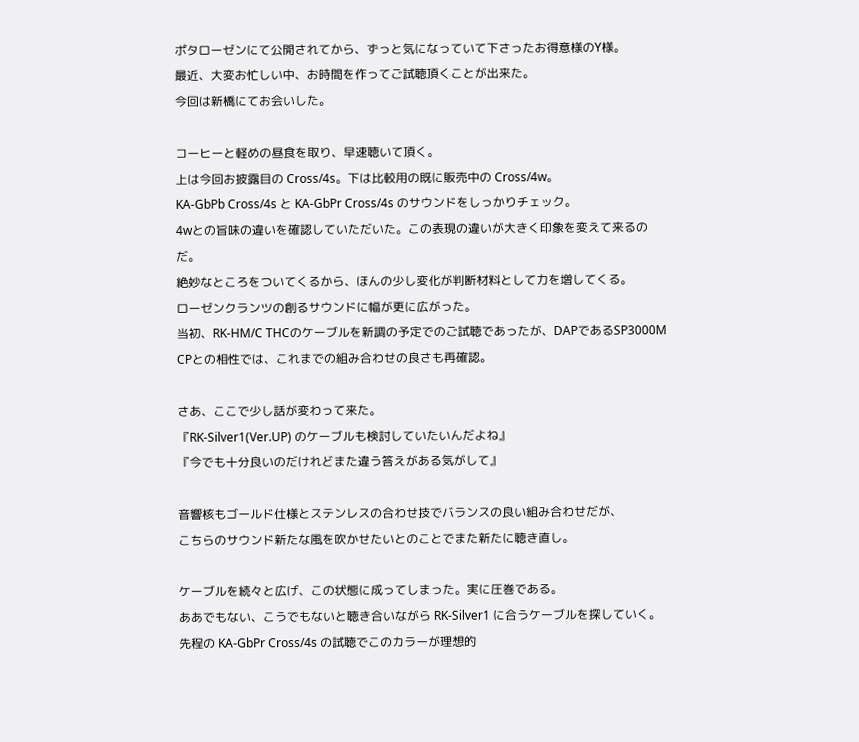ポタローゼンにて公開されてから、ずっと気になっていて下さったお得意様のY様。
最近、大変お忙しい中、お時間を作ってご試聴頂くことが出来た。
今回は新橋にてお会いした。

コーヒーと軽めの昼食を取り、早速聴いて頂く。
上は今回お披露目の Cross/4s。下は比較用の既に販売中の Cross/4w。
KA-GbPb Cross/4s と KA-GbPr Cross/4s のサウンドをしっかりチェック。
4wとの旨味の違いを確認していただいた。この表現の違いが大きく印象を変えて来るのだ。
絶妙なところをついてくるから、ほんの少し変化が判断材料として力を増してくる。
ローゼンクランツの創るサウンドに幅が更に広がった。
当初、RK-HM/C THCのケーブルを新調の予定でのご試聴であったが、DAPであるSP3000M CPとの相性では、これまでの組み合わせの良さも再確認。

さあ、ここで少し話が変わって来た。
『RK-Silver1(Ver.UP) のケーブルも検討していたいんだよね』
『今でも十分良いのだけれどまた違う答えがある気がして』

音響核もゴールド仕様とステンレスの合わせ技でバランスの良い組み合わせだが、
こちらのサウンド新たな風を吹かせたいとのことでまた新たに聴き直し。

ケーブルを続々と広げ、この状態に成ってしまった。実に圧巻である。
ああでもない、こうでもないと聴き合いながら RK-Silver1 に合うケーブルを探していく。
先程の KA-GbPr Cross/4s の試聴でこのカラーが理想的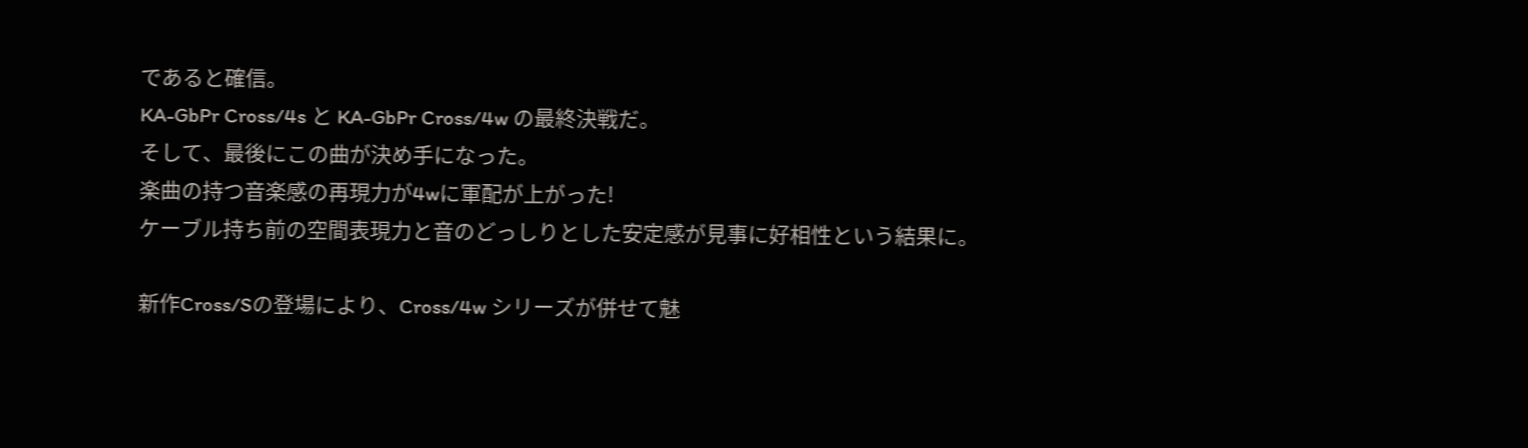であると確信。
KA-GbPr Cross/4s と KA-GbPr Cross/4w の最終決戦だ。
そして、最後にこの曲が決め手になった。
楽曲の持つ音楽感の再現力が4wに軍配が上がった!
ケーブル持ち前の空間表現力と音のどっしりとした安定感が見事に好相性という結果に。

新作Cross/Sの登場により、Cross/4w シリーズが併せて魅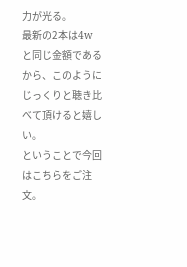力が光る。
最新の2本は4wと同じ金額であるから、このようにじっくりと聴き比べて頂けると嬉しい。
ということで今回はこちらをご注文。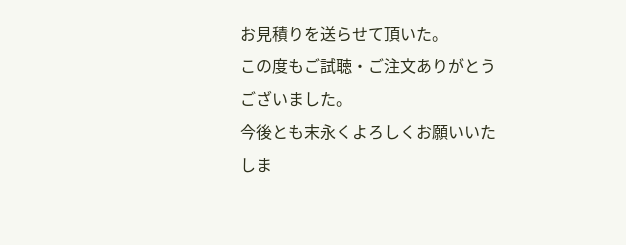お見積りを送らせて頂いた。
この度もご試聴・ご注文ありがとうございました。
今後とも末永くよろしくお願いいたしま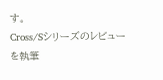す。
Cross/Sシリーズのレビューを執筆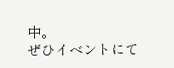中。
ぜひイベントにて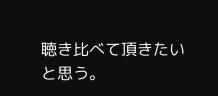聴き比べて頂きたいと思う。